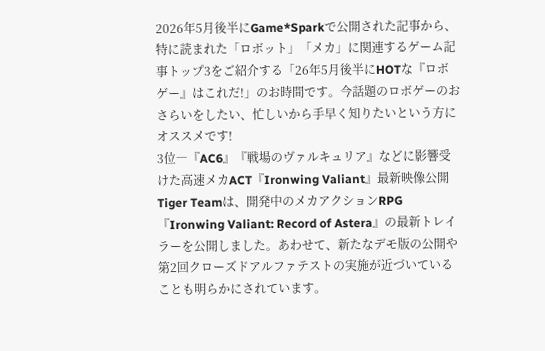2026年5月後半にGame*Sparkで公開された記事から、特に読まれた「ロボット」「メカ」に関連するゲーム記事トップ3をご紹介する「26年5月後半にHOTな『ロボゲー』はこれだ!」のお時間です。今話題のロボゲーのおさらいをしたい、忙しいから手早く知りたいという方にオススメです!
3位―『AC6』『戦場のヴァルキュリア』などに影響受けた高速メカACT『Ironwing Valiant』最新映像公開
Tiger Teamは、開発中のメカアクションRPG『Ironwing Valiant: Record of Astera』の最新トレイラーを公開しました。あわせて、新たなデモ版の公開や第2回クローズドアルファテストの実施が近づいていることも明らかにされています。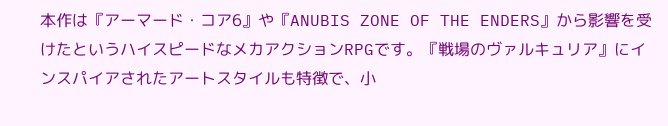本作は『アーマード・コア6』や『ANUBIS ZONE OF THE ENDERS』から影響を受けたというハイスピードなメカアクションRPGです。『戦場のヴァルキュリア』にインスパイアされたアートスタイルも特徴で、小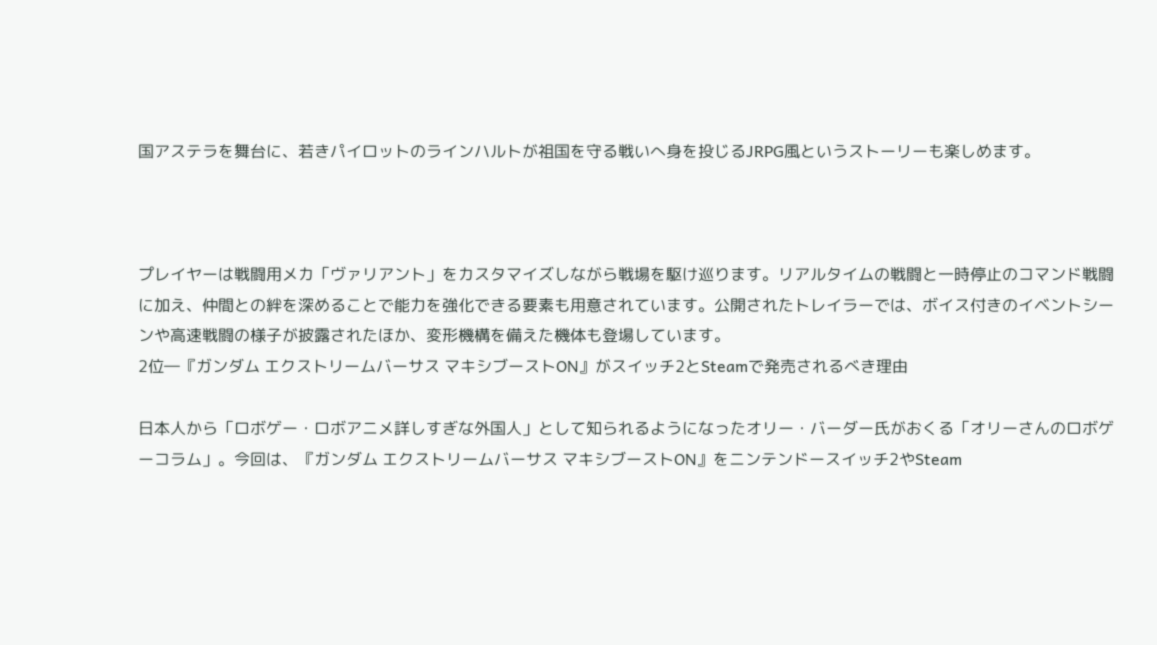国アステラを舞台に、若きパイロットのラインハルトが祖国を守る戦いへ身を投じるJRPG風というストーリーも楽しめます。



プレイヤーは戦闘用メカ「ヴァリアント」をカスタマイズしながら戦場を駆け巡ります。リアルタイムの戦闘と一時停止のコマンド戦闘に加え、仲間との絆を深めることで能力を強化できる要素も用意されています。公開されたトレイラーでは、ボイス付きのイベントシーンや高速戦闘の様子が披露されたほか、変形機構を備えた機体も登場しています。
2位―『ガンダム エクストリームバーサス マキシブーストON』がスイッチ2とSteamで発売されるべき理由

日本人から「ロボゲー・ロボアニメ詳しすぎな外国人」として知られるようになったオリー・バーダー氏がおくる「オリーさんのロボゲーコラム」。今回は、『ガンダム エクストリームバーサス マキシブーストON』をニンテンドースイッチ2やSteam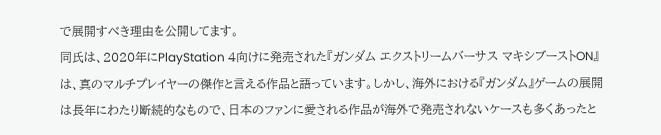で展開すべき理由を公開してます。
同氏は、2020年にPlayStation 4向けに発売された『ガンダム エクストリームバーサス マキシブーストON』は、真のマルチプレイヤーの傑作と言える作品と語っています。しかし、海外における『ガンダム』ゲームの展開は長年にわたり断続的なもので、日本のファンに愛される作品が海外で発売されないケースも多くあったと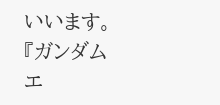いいます。
『ガンダム エ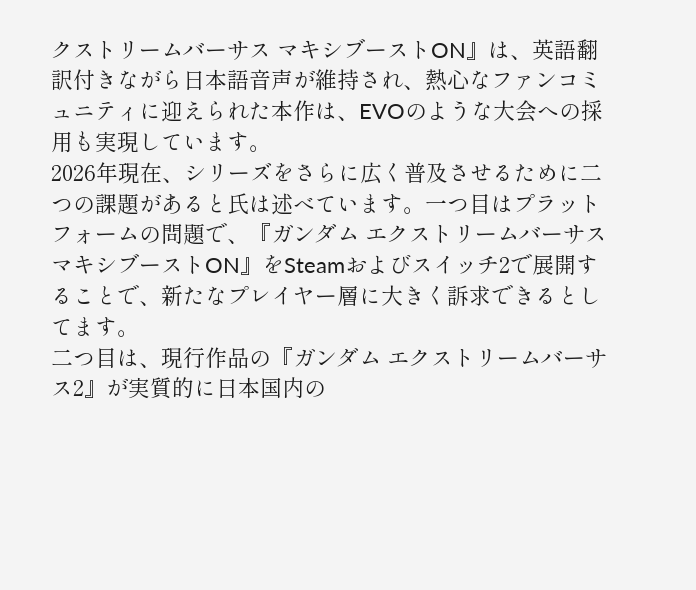クストリームバーサス マキシブーストON』は、英語翻訳付きながら日本語音声が維持され、熱心なファンコミュニティに迎えられた本作は、EVOのような大会への採用も実現しています。
2026年現在、シリーズをさらに広く普及させるために二つの課題があると氏は述べています。一つ目はプラットフォームの問題で、『ガンダム エクストリームバーサス マキシブーストON』をSteamおよびスイッチ2で展開することで、新たなプレイヤー層に大きく訴求できるとしてます。
二つ目は、現行作品の『ガンダム エクストリームバーサス2』が実質的に日本国内の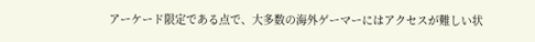アーケード限定である点で、大多数の海外ゲーマーにはアクセスが難しい状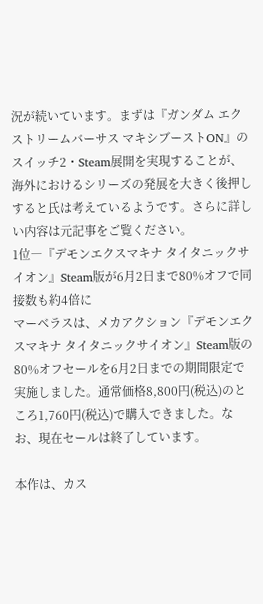況が続いています。まずは『ガンダム エクストリームバーサス マキシブーストON』のスイッチ2・Steam展開を実現することが、海外におけるシリーズの発展を大きく後押しすると氏は考えているようです。さらに詳しい内容は元記事をご覧ください。
1位―『デモンエクスマキナ タイタニックサイオン』Steam版が6月2日まで80%オフで同接数も約4倍に
マーベラスは、メカアクション『デモンエクスマキナ タイタニックサイオン』Steam版の80%オフセールを6月2日までの期間限定で実施しました。通常価格8,800円(税込)のところ1,760円(税込)で購入できました。なお、現在セールは終了しています。

本作は、カス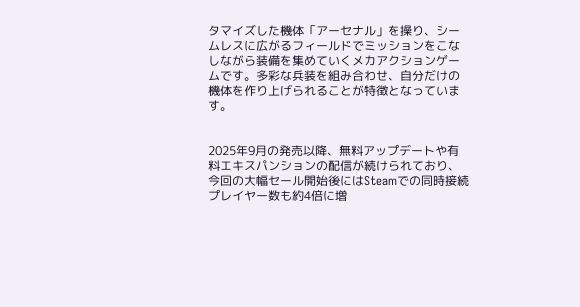タマイズした機体「アーセナル」を操り、シームレスに広がるフィールドでミッションをこなしながら装備を集めていくメカアクションゲームです。多彩な兵装を組み合わせ、自分だけの機体を作り上げられることが特徴となっています。


2025年9月の発売以降、無料アップデートや有料エキスパンションの配信が続けられており、今回の大幅セール開始後にはSteamでの同時接続プレイヤー数も約4倍に増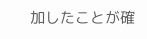加したことが確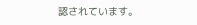認されています。